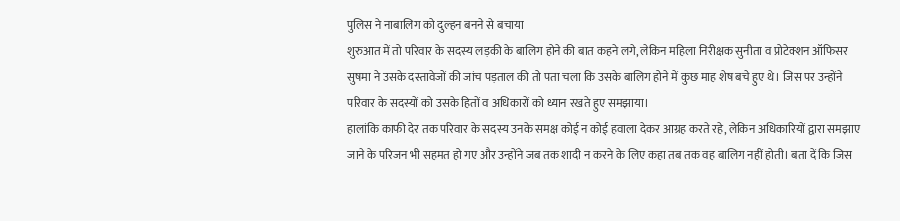पुलिस ने नाबालिग को दुल्हन बनने से बचाया
शुरुआत में तो परिवार के सदस्य लड़की के बालिग होने की बात कहने लगे, लेकिन महिला निरीक्षक सुनीता व प्रोटेक्शन ऑफिसर सुषमा ने उसके दस्तावेजों की जांच पड़ताल की तो पता चला कि उसके बालिग होने में कुछ माह शेष बचे हुए थे। जिस पर उन्होंने परिवार के सदस्यों को उसके हितों व अधिकारों को ध्यान रखते हुए समझाया।
हालांकि काफी देर तक परिवार के सदस्य उनके समक्ष कोई न कोई हवाला देकर आग्रह करते रहे, लेकिन अधिकारियों द्वारा समझाए जाने के परिजन भी सहमत हो गए और उन्होंने जब तक शादी न करने के लिए कहा तब तक वह बालिग नहीं होती। बता दें कि जिस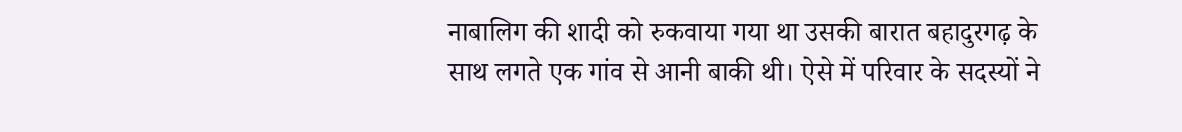नाबालिग की शादी को रुकवाया गया था उसकी बारात बहादुरगढ़ के साथ लगते एक गांव से आनी बाकी थी। ऐसे में परिवार के सदस्यों ने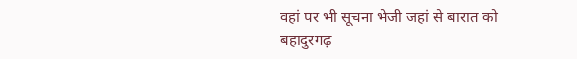वहां पर भी सूचना भेजी जहां से बारात को बहादुरगढ़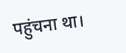पहुंचना था।